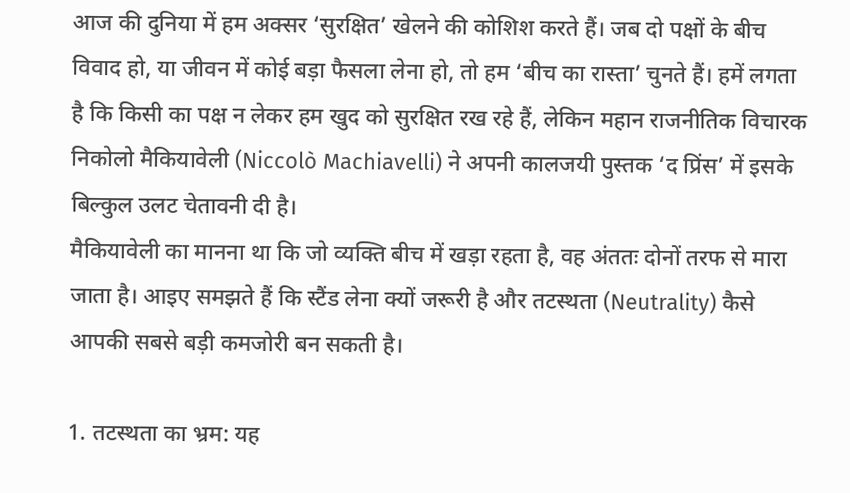आज की दुनिया में हम अक्सर ‘सुरक्षित’ खेलने की कोशिश करते हैं। जब दो पक्षों के बीच विवाद हो, या जीवन में कोई बड़ा फैसला लेना हो, तो हम ‘बीच का रास्ता’ चुनते हैं। हमें लगता है कि किसी का पक्ष न लेकर हम खुद को सुरक्षित रख रहे हैं, लेकिन महान राजनीतिक विचारक निकोलो मैकियावेली (Niccolò Machiavelli) ने अपनी कालजयी पुस्तक ‘द प्रिंस’ में इसके बिल्कुल उलट चेतावनी दी है।
मैकियावेली का मानना था कि जो व्यक्ति बीच में खड़ा रहता है, वह अंततः दोनों तरफ से मारा जाता है। आइए समझते हैं कि स्टैंड लेना क्यों जरूरी है और तटस्थता (Neutrality) कैसे आपकी सबसे बड़ी कमजोरी बन सकती है।

1. तटस्थता का भ्रम: यह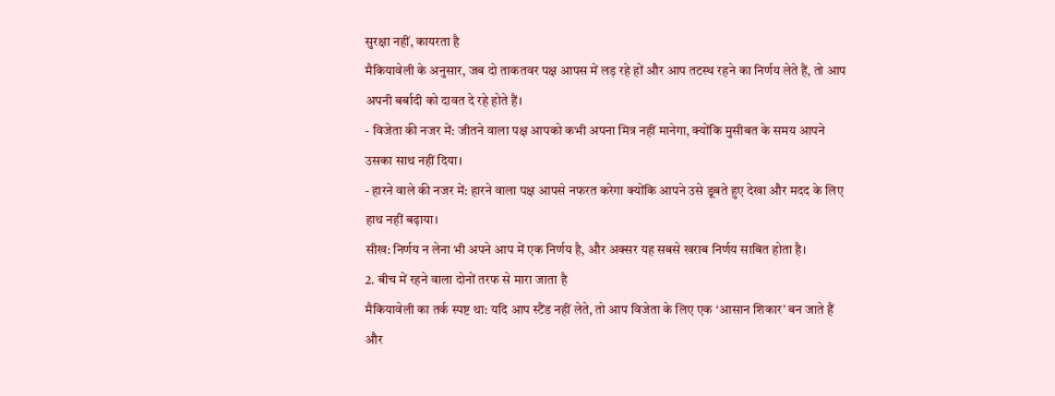सुरक्षा नहीं, कायरता है
मैकियावेली के अनुसार, जब दो ताकतवर पक्ष आपस में लड़ रहे हों और आप तटस्थ रहने का निर्णय लेते हैं, तो आप अपनी बर्बादी को दावत दे रहे होते हैं।
- विजेता की नजर में: जीतने वाला पक्ष आपको कभी अपना मित्र नहीं मानेगा, क्योंकि मुसीबत के समय आपने उसका साथ नहीं दिया।
- हारने वाले की नजर में: हारने वाला पक्ष आपसे नफरत करेगा क्योंकि आपने उसे डूबते हुए देखा और मदद के लिए हाथ नहीं बढ़ाया।
सीख: निर्णय न लेना भी अपने आप में एक निर्णय है, और अक्सर यह सबसे खराब निर्णय साबित होता है।
2. बीच में रहने वाला दोनों तरफ से मारा जाता है
मैकियावेली का तर्क स्पष्ट था: यदि आप स्टैंड नहीं लेते, तो आप विजेता के लिए एक ‘आसान शिकार’ बन जाते हैं और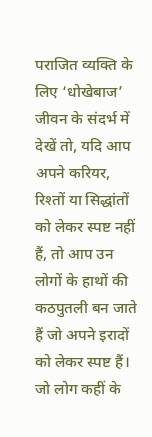पराजित व्यक्ति के लिए ‘धोखेबाज’
जीवन के संदर्भ में देखें तो, यदि आप अपने करियर, रिश्तों या सिद्धांतों को लेकर स्पष्ट नहीं हैं, तो आप उन लोगों के हाथों की कठपुतली बन जाते हैं जो अपने इरादों को लेकर स्पष्ट हैं। जो लोग कहीं के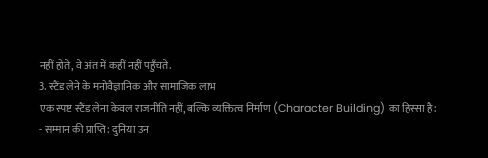नहीं होते, वे अंत में कहीं नहीं पहुँचते.
3. स्टैंड लेने के मनोवैज्ञानिक और सामाजिक लाभ
एक स्पष्ट स्टैंड लेना केवल राजनीति नहीं, बल्कि व्यक्तित्व निर्माण (Character Building) का हिस्सा है:
- सम्मान की प्राप्ति: दुनिया उन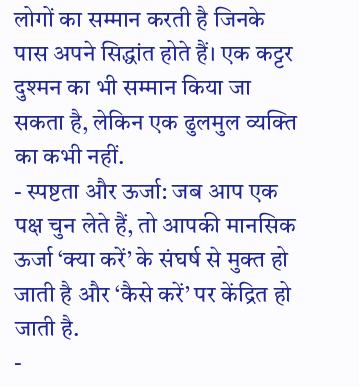लोगों का सम्मान करती है जिनके पास अपने सिद्धांत होते हैं। एक कट्टर दुश्मन का भी सम्मान किया जा सकता है, लेकिन एक ढुलमुल व्यक्ति का कभी नहीं.
- स्पष्टता और ऊर्जा: जब आप एक पक्ष चुन लेते हैं, तो आपकी मानसिक ऊर्जा ‘क्या करें’ के संघर्ष से मुक्त हो जाती है और ‘कैसे करें’ पर केंद्रित हो जाती है.
-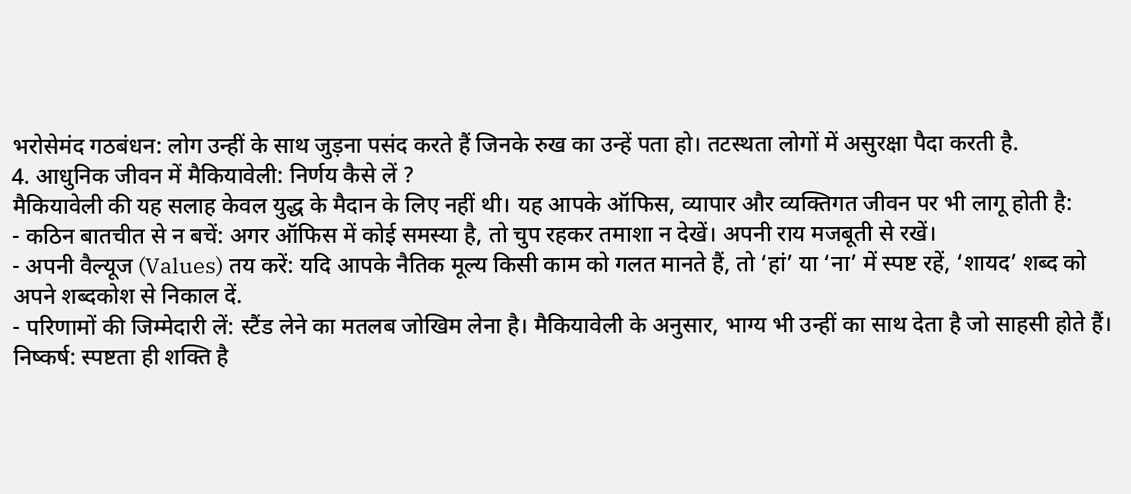भरोसेमंद गठबंधन: लोग उन्हीं के साथ जुड़ना पसंद करते हैं जिनके रुख का उन्हें पता हो। तटस्थता लोगों में असुरक्षा पैदा करती है.
4. आधुनिक जीवन में मैकियावेली: निर्णय कैसे लें ?
मैकियावेली की यह सलाह केवल युद्ध के मैदान के लिए नहीं थी। यह आपके ऑफिस, व्यापार और व्यक्तिगत जीवन पर भी लागू होती है:
- कठिन बातचीत से न बचें: अगर ऑफिस में कोई समस्या है, तो चुप रहकर तमाशा न देखें। अपनी राय मजबूती से रखें।
- अपनी वैल्यूज (Values) तय करें: यदि आपके नैतिक मूल्य किसी काम को गलत मानते हैं, तो ‘हां’ या ‘ना’ में स्पष्ट रहें, ‘शायद’ शब्द को अपने शब्दकोश से निकाल दें.
- परिणामों की जिम्मेदारी लें: स्टैंड लेने का मतलब जोखिम लेना है। मैकियावेली के अनुसार, भाग्य भी उन्हीं का साथ देता है जो साहसी होते हैं।
निष्कर्ष: स्पष्टता ही शक्ति है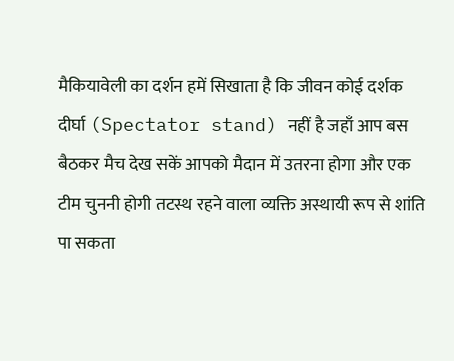मैकियावेली का दर्शन हमें सिखाता है कि जीवन कोई दर्शक दीर्घा (Spectator stand) नहीं है जहाँ आप बस बैठकर मैच देख सकें आपको मैदान में उतरना होगा और एक टीम चुननी होगी तटस्थ रहने वाला व्यक्ति अस्थायी रूप से शांति पा सकता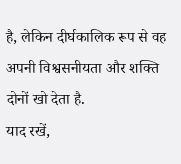है, लेकिन दीर्घकालिक रूप से वह अपनी विश्वसनीयता और शक्ति दोनों खो देता है.
याद रखें,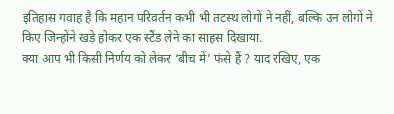इतिहास गवाह है कि महान परिवर्तन कभी भी तटस्थ लोगों ने नहीं, बल्कि उन लोगों ने किए जिन्होंने खड़े होकर एक स्टैंड लेने का साहस दिखाया.
क्या आप भी किसी निर्णय को लेकर ‘बीच में’ फंसे हैं ? याद रखिए, एक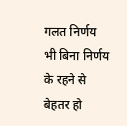गलत निर्णय भी बिना निर्णय के रहने से बेहतर हो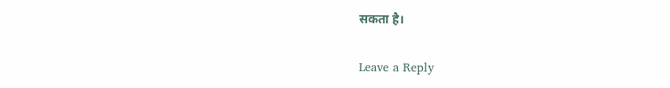सकता है।

Leave a Reply